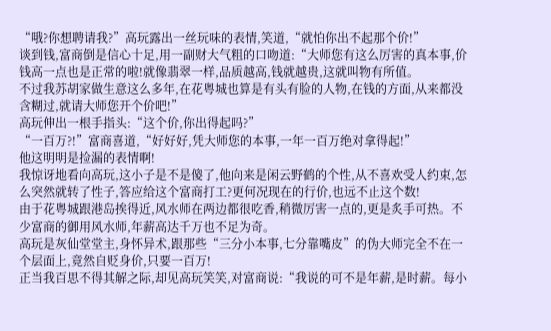“哦?你想聘请我?”高玩露出一丝玩味的表情,笑道,“就怕你出不起那个价!”
谈到钱,富商倒是信心十足,用一副财大气粗的口吻道:“大师您有这么厉害的真本事,价钱高一点也是正常的啦!就像翡翠一样,品质越高,钱就越贵,这就叫物有所值。
不过我苏胡家做生意这么多年,在花粤城也算是有头有脸的人物,在钱的方面,从来都没含糊过,就请大师您开个价吧!”
高玩伸出一根手指头:“这个价,你出得起吗?”
“一百万?!”富商喜道,“好好好,凭大师您的本事,一年一百万绝对拿得起!”
他这明明是捡漏的表情啊!
我惊讶地看向高玩,这小子是不是傻了,他向来是闲云野鹤的个性,从不喜欢受人约束,怎么突然就转了性子,答应给这个富商打工?更何况现在的行价,也远不止这个数!
由于花粤城跟港岛挨得近,风水师在两边都很吃香,稍微厉害一点的,更是炙手可热。不少富商的御用风水师,年薪高达千万也不足为奇。
高玩是灰仙堂堂主,身怀异术,跟那些“三分小本事,七分靠嘴皮”的伪大师完全不在一个层面上,竟然自贬身价,只要一百万!
正当我百思不得其解之际,却见高玩笑笑,对富商说:“我说的可不是年薪,是时薪。每小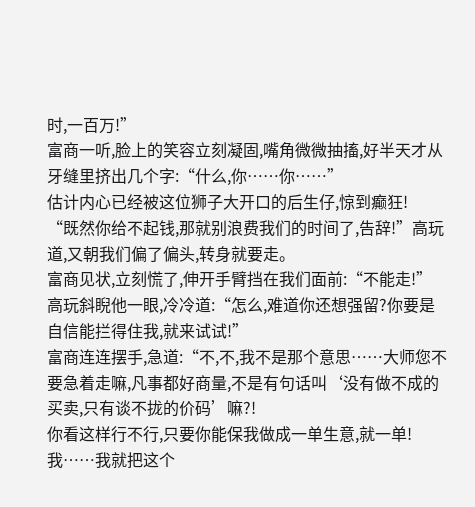时,一百万!”
富商一听,脸上的笑容立刻凝固,嘴角微微抽搐,好半天才从牙缝里挤出几个字:“什么,你……你……”
估计内心已经被这位狮子大开口的后生仔,惊到癫狂!
“既然你给不起钱,那就别浪费我们的时间了,告辞!”高玩道,又朝我们偏了偏头,转身就要走。
富商见状,立刻慌了,伸开手臂挡在我们面前:“不能走!”
高玩斜睨他一眼,冷冷道:“怎么,难道你还想强留?你要是自信能拦得住我,就来试试!”
富商连连摆手,急道:“不,不,我不是那个意思……大师您不要急着走嘛,凡事都好商量,不是有句话叫‘没有做不成的买卖,只有谈不拢的价码’嘛?!
你看这样行不行,只要你能保我做成一单生意,就一单!我……我就把这个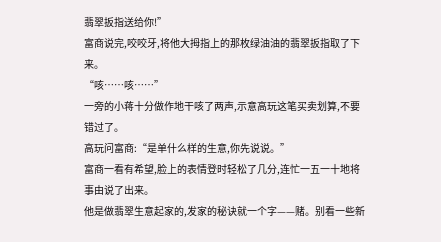翡翠扳指送给你!”
富商说完,咬咬牙,将他大拇指上的那枚绿油油的翡翠扳指取了下来。
“咳……咳……”
一旁的小蒋十分做作地干咳了两声,示意高玩这笔买卖划算,不要错过了。
高玩问富商:“是单什么样的生意,你先说说。”
富商一看有希望,脸上的表情登时轻松了几分,连忙一五一十地将事由说了出来。
他是做翡翠生意起家的,发家的秘诀就一个字——赌。别看一些新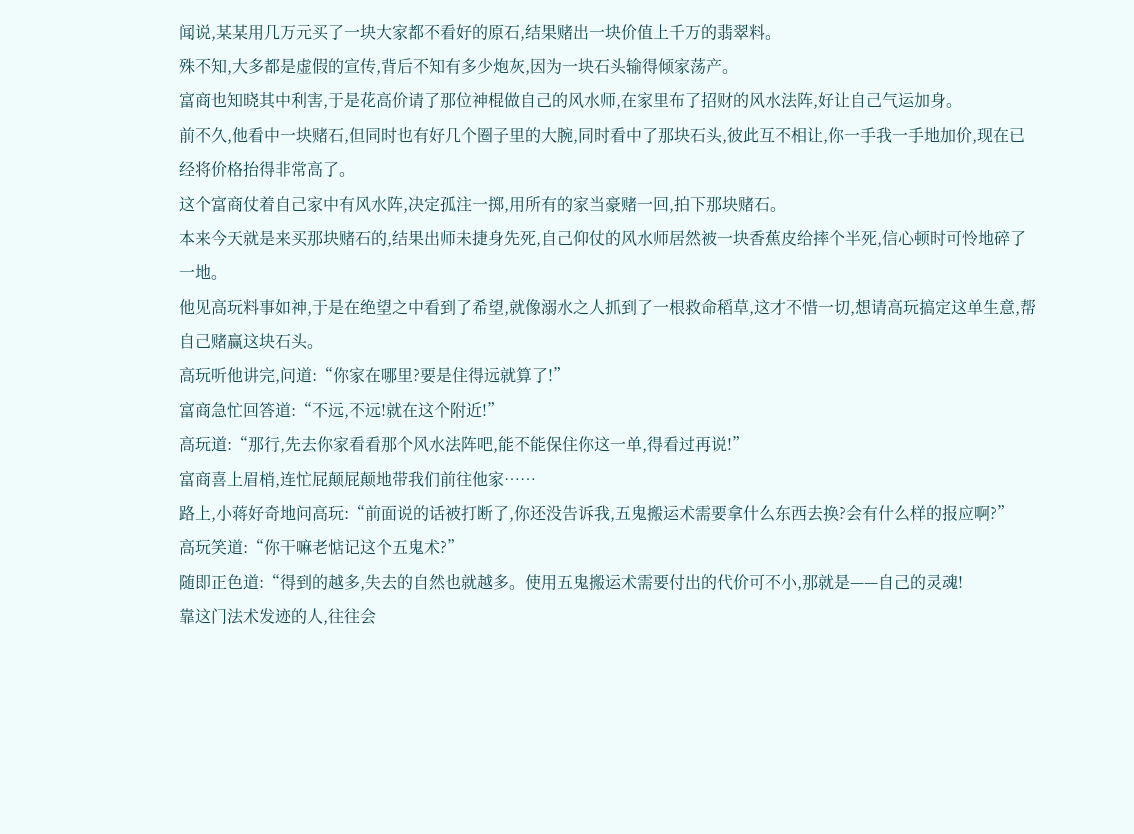闻说,某某用几万元买了一块大家都不看好的原石,结果赌出一块价值上千万的翡翠料。
殊不知,大多都是虚假的宣传,背后不知有多少炮灰,因为一块石头输得倾家荡产。
富商也知晓其中利害,于是花高价请了那位神棍做自己的风水师,在家里布了招财的风水法阵,好让自己气运加身。
前不久,他看中一块赌石,但同时也有好几个圈子里的大腕,同时看中了那块石头,彼此互不相让,你一手我一手地加价,现在已经将价格抬得非常高了。
这个富商仗着自己家中有风水阵,决定孤注一掷,用所有的家当豪赌一回,拍下那块赌石。
本来今天就是来买那块赌石的,结果出师未捷身先死,自己仰仗的风水师居然被一块香蕉皮给摔个半死,信心顿时可怜地碎了一地。
他见高玩料事如神,于是在绝望之中看到了希望,就像溺水之人抓到了一根救命稻草,这才不惜一切,想请高玩搞定这单生意,帮自己赌赢这块石头。
高玩听他讲完,问道:“你家在哪里?要是住得远就算了!”
富商急忙回答道:“不远,不远!就在这个附近!”
高玩道:“那行,先去你家看看那个风水法阵吧,能不能保住你这一单,得看过再说!”
富商喜上眉梢,连忙屁颠屁颠地带我们前往他家……
路上,小蒋好奇地问高玩:“前面说的话被打断了,你还没告诉我,五鬼搬运术需要拿什么东西去换?会有什么样的报应啊?”
高玩笑道:“你干嘛老惦记这个五鬼术?”
随即正色道:“得到的越多,失去的自然也就越多。使用五鬼搬运术需要付出的代价可不小,那就是——自己的灵魂!
靠这门法术发迹的人,往往会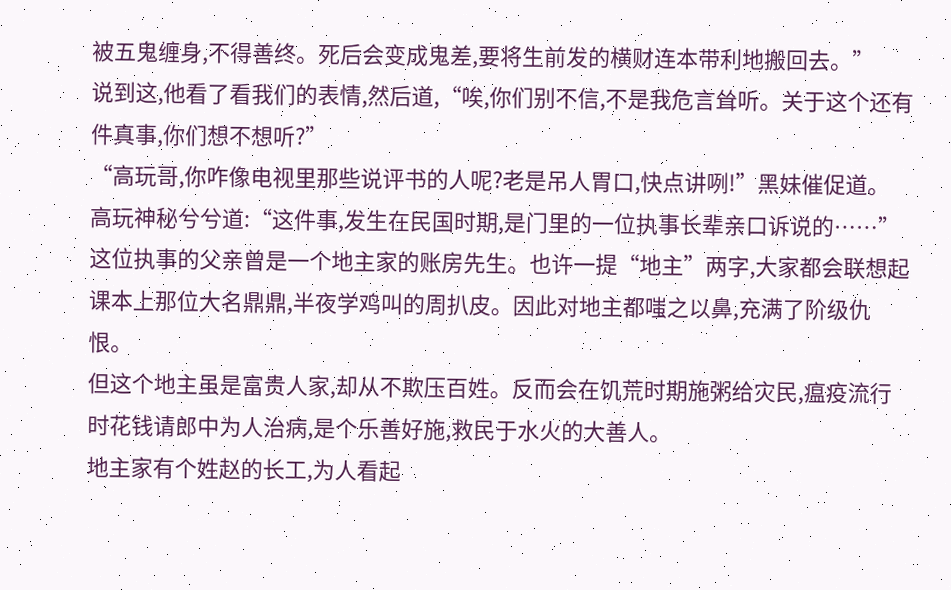被五鬼缠身,不得善终。死后会变成鬼差,要将生前发的横财连本带利地搬回去。”
说到这,他看了看我们的表情,然后道,“唉,你们别不信,不是我危言耸听。关于这个还有件真事,你们想不想听?”
“高玩哥,你咋像电视里那些说评书的人呢?老是吊人胃口,快点讲咧!”黑妹催促道。
高玩神秘兮兮道:“这件事,发生在民国时期,是门里的一位执事长辈亲口诉说的……”
这位执事的父亲曾是一个地主家的账房先生。也许一提“地主”两字,大家都会联想起课本上那位大名鼎鼎,半夜学鸡叫的周扒皮。因此对地主都嗤之以鼻,充满了阶级仇恨。
但这个地主虽是富贵人家,却从不欺压百姓。反而会在饥荒时期施粥给灾民,瘟疫流行时花钱请郎中为人治病,是个乐善好施,救民于水火的大善人。
地主家有个姓赵的长工,为人看起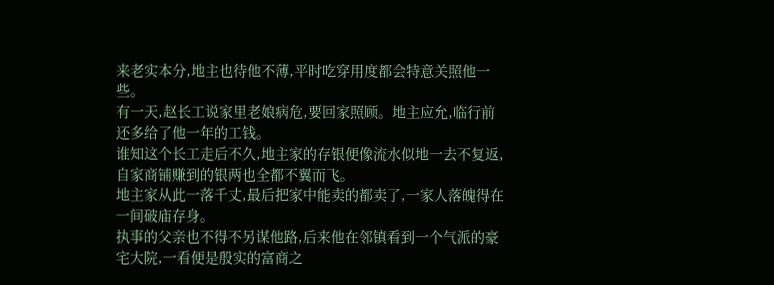来老实本分,地主也待他不薄,平时吃穿用度都会特意关照他一些。
有一天,赵长工说家里老娘病危,要回家照顾。地主应允,临行前还多给了他一年的工钱。
谁知这个长工走后不久,地主家的存银便像流水似地一去不复返,自家商铺赚到的银两也全都不翼而飞。
地主家从此一落千丈,最后把家中能卖的都卖了,一家人落魄得在一间破庙存身。
执事的父亲也不得不另谋他路,后来他在邻镇看到一个气派的豪宅大院,一看便是殷实的富商之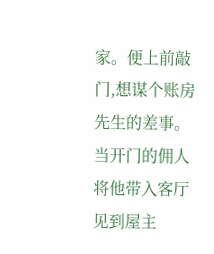家。便上前敲门,想谋个账房先生的差事。
当开门的佣人将他带入客厅见到屋主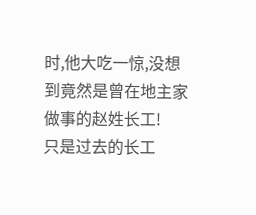时,他大吃一惊,没想到竟然是曾在地主家做事的赵姓长工!
只是过去的长工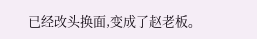已经改头换面,变成了赵老板。